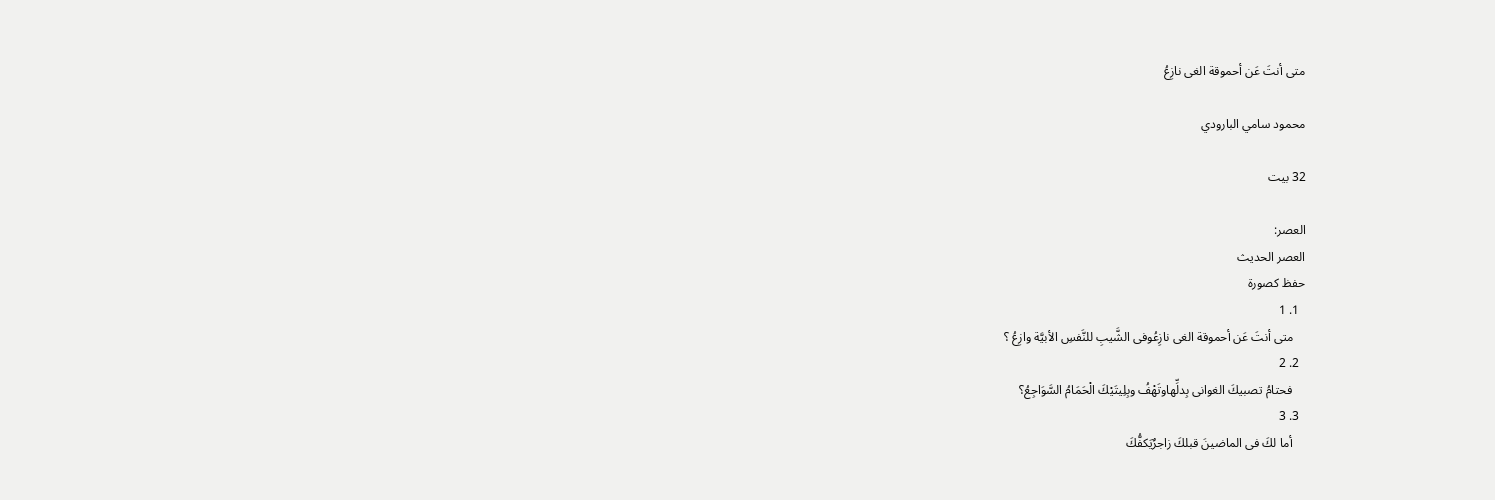متى أنتَ عَن أحموقة الغى نازِعُ

محمود سامي البارودي

32 بيت

العصر:
العصر الحديث
حفظ كصورة
  1. 1
    متى أنتَ عَن أحموقة الغى نازِعُوفى الشَّيبِ للنَّفسِ الأبيَّة وازِعُ ؟
  2. 2
    فحتامُ تصبيكَ الغوانى بِدلِّهاوتَهْفُ وبِلِيتَيْكَ الْحَمَامُ السَّوَاجِعُ؟
  3. 3
    أما لكَ فى الماضينَ قبلكَ زاجرٌيَكفُّكَ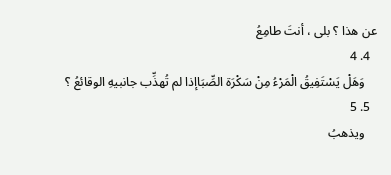عن هذا ؟ بلى ، أنتَ طامِعُ
  4. 4
    وَهَلْ يَسْتَفِيقُ الْمَرْءُ مِنْ سَكْرَة الصِّبَاإذا لم تُهذِّب جانبيهِ الوقائعُ ؟
  5. 5
    ويذهبُ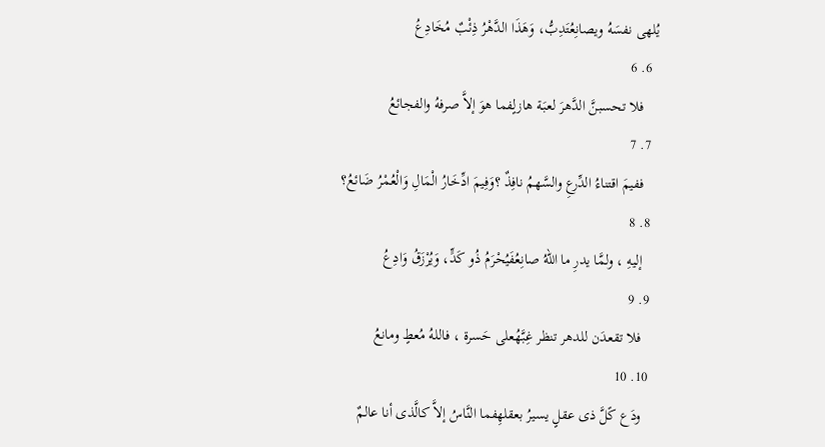يُلهى نفسَهُ ويصانِعُتَدِبُّ، وَهَذَا الدَّهْرُ ذِئْبٌ مُخَادِعُ
  6. 6
    فلا تحسبنَّ الدَّهرَ لعبَة هازلٍفما هوَ إلاَّ صرفهُ والفجائعُ
  7. 7
    ففيمَ اقتناءُ الدِّرعِ والسَّهمُ نافِذٌ ؟وَفِيمَ ادِّخَارُ الْمَالِ وَالْعُمْرُ ضَائعُ؟
  8. 8
    إليهِ ، ولمَّا يدرِ ما اللهُ صانِعُفَيُحْرَمُ ذُو كَدٍّ، وَيُرْزَقُ وَادِعُ
  9. 9
    فلا تقعدَن للدهر تنظر غِبَّهُعلى حَسرة ، فاللهُ مُعطٍ ومانعُ
  10. 10
    ودَع كًلَّ ذى عقلٍ يسيرُ بعقلهِفما النَّاسُ إلاَّ كالَّذى أنا عالمٌ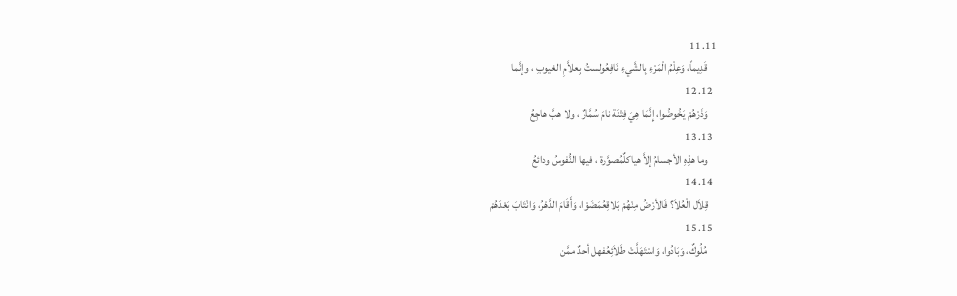11. 11
    قَدِيماً، وَعِلْمُ الْمَرْءِ بِالشَّيءِ نَافِعُولستُ بِعلاَّمِ الغيوبِ ، وإنَّما
  12. 12
    وَذَرْهُمْ يَخُوضُوا، إِنَّمَا هِيَ فِتْنَة نامَ سُمَّارٌ ، ولا هبَّ هاجِعُ
  13. 13
    وما هذِهِ الأجسامُ إلاَّ هياكلٌمُصوَّرة ، فيها النُّفوسُ ودائعُ
  14. 14
    قِلاَل الْعُلاَ؟ فَالأرْضُ مِنْهُمْ بَلاقِعُمَضَوْا، وَأَقَامَ الدَّهْرُ، وَانْتَابَ بَعْدَهُمْ
  15. 15
    مُلُوكٌ، وَبَادُوا، وَاسْتَهَلَّتْ طَلاَئِعُفهل أحدٌ ممَّن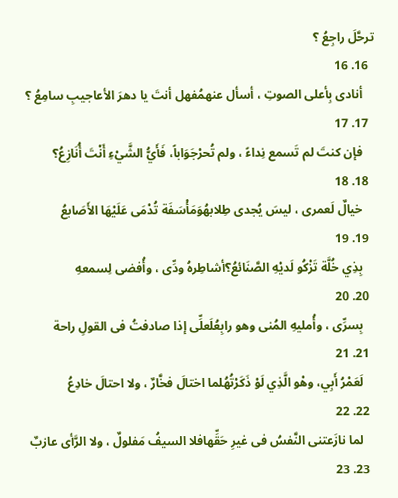ترحَّلَ راجِعُ ؟
  16. 16
    أنادى بِأعلى الصوتِ ، أسأل عنهمُفهل أنتَ يا دهرَ الأعاجيبِ سامِعُ ؟
  17. 17
    فإن كنتَ لم تَسمع نِداءً ، ولم تُحرْجَوَاباً، فَأَيُّ الشَّيْءِ أَنْتَ أُنَازِعُ؟
  18. 18
    خيالٌ لَعمرى ، ليسَ يُجدى طِلابهُوَمَأْسَفَة تُدْمَى عَلَيْهَا الأَصَابعُ
  19. 19
    بِذِي خُلَّة تَزْكُو لَديْهِ الصَّنَائعُ؟أشاطِرهُ ودِّى ، وأُفضى لِسمعهِ
  20. 20
    بِسرِّى ، وأُمليهِ المُنى وهو رابِعُلَعلِّى إذا صادفتُ فى القولِ راحة
  21. 21
    لَعَمْرُ أَبِي، وهْو الَّذِي لَوْ ذَكَرْتُهُلما اختالَ فخَّارٌ ، ولا احتالَ خادِعُ
  22. 22
    لما نازَعتنى النَّفسُ فى غيرِ حَقِّهافلا السيفُ مَفلولٌ ، ولا الرَّأى عازبٌ
  23. 23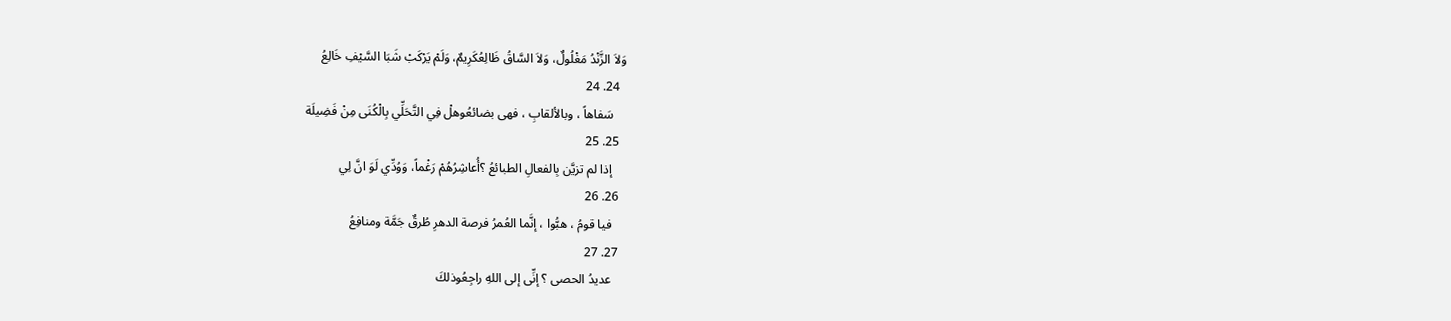وَلاَ الزَّنْدُ مَغْلُولٌ، وَلاَ السَّاقُ ظَالِعُكَرِيمٌ، وَلَمْ يَرْكَبْ شَبَا السَّيْفِ خَالِعُ
  24. 24
    سَفاهاً ، وبالألقابِ ، فهى بضائعُوهلْ فِي التَّحَلِّي بِالْكُنَى مِنْ فَضِيلَة
  25. 25
    إذا لم تزيَّن بِالفعالِ الطبائعُ ؟أُعاشِرُهُمْ رَغْماً، وَوُدِّي لَوَ انَّ لِي
  26. 26
    فيا قومُ ، هبُّوا ، إنَّما العُمرُ فرصة الدهرِ طُرقٌ جَمَّة ومنافِعُ
  27. 27
    عديدُ الحصى ؟ إنِّى إلى اللهِ راجِعُوذلكَ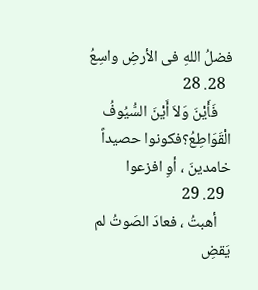فضلُ اللهِ فى الأرضِ واسِعُ
  28. 28
    فَأَيْنَ وَلاَ أَيْنَ السُّيُوفُ الْقَوَاطِعُ؟فكونوا حصيداً خامدينَ ، أوِ افزعوا
  29. 29
    أهبتُ ، فعادَ الصَوتُ لم يَقضِ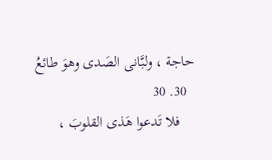حاجة ، ولبَّانى الصَدى وهوَ طائعُ
  30. 30
    فلا تَدعوا هَذى القلوبَ ،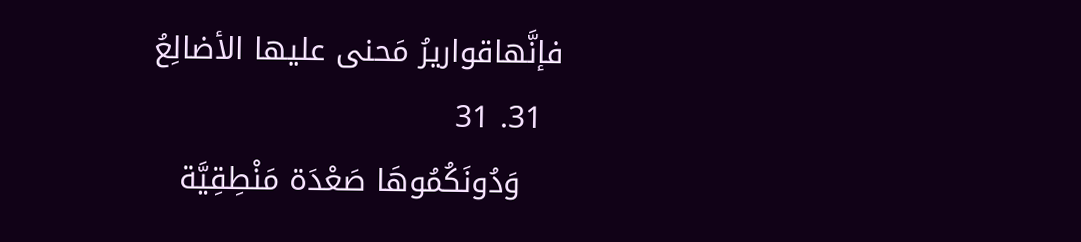فإنَّهاقواريرُ مَحنى عليها الأضالِعُ
  31. 31
    وَدُونَكُمُوهَا صَعْدَة مَنْطِقِيَّة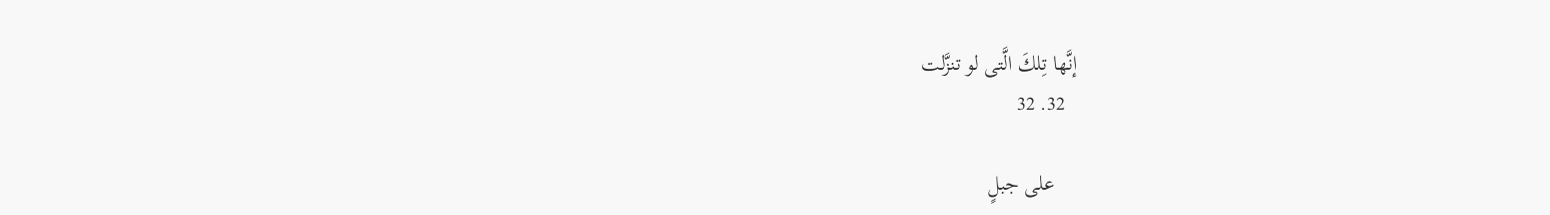إنَّها تِلكَ الَّتى لو تنزَّلت
  32. 32

    على جبلٍ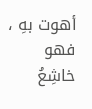أهوت بهِ ، فهو خاشِعُ